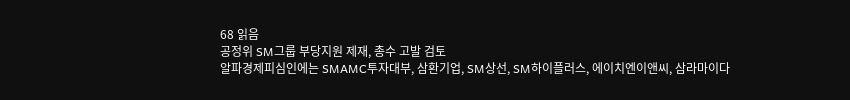68 읽음
공정위 SM그룹 부당지원 제재, 총수 고발 검토
알파경제피심인에는 SMAMC투자대부, 삼환기업, SM상선, SM하이플러스, 에이치엔이앤씨, 삼라마이다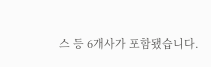스 등 6개사가 포함됐습니다.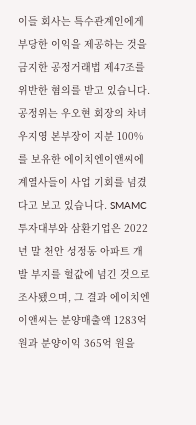이들 회사는 특수관계인에게 부당한 이익을 제공하는 것을 금지한 공정거래법 제47조를 위반한 혐의를 받고 있습니다.
공정위는 우오현 회장의 차녀 우지영 본부장이 지분 100%를 보유한 에이치엔이앤씨에 계열사들이 사업 기회를 넘겼다고 보고 있습니다. SMAMC투자대부와 삼환기업은 2022년 말 천안 성정동 아파트 개발 부지를 헐값에 넘긴 것으로 조사됐으며, 그 결과 에이치엔이앤씨는 분양매출액 1283억 원과 분양이익 365억 원을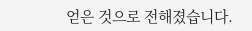얻은 것으로 전해졌습니다.